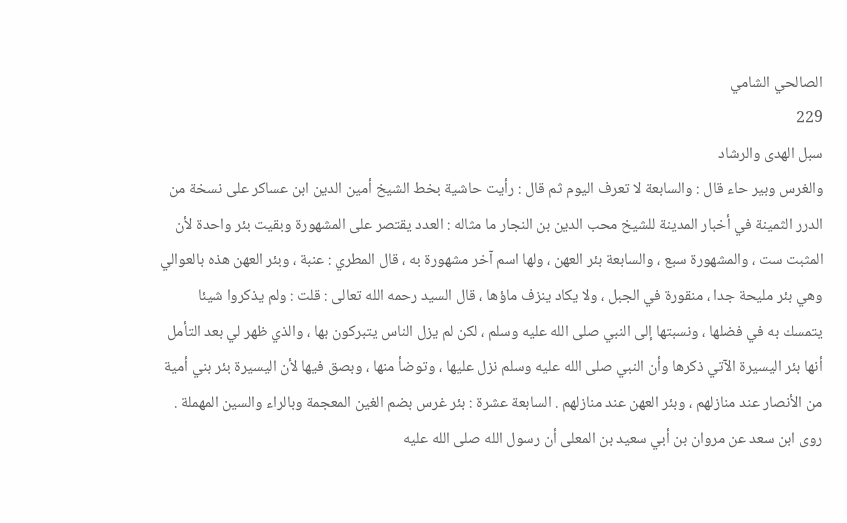الصالحي الشامي
229
سبل الهدى والرشاد
والغرس وبير حاء قال : والسابعة لا تعرف اليوم ثم قال : رأيت حاشية بخط الشيخ أمين الدين ابن عساكر على نسخة من الدرر الثمينة في أخبار المدينة للشيخ محب الدين بن النجار ما مثاله : العدد يقتصر على المشهورة وبقيت بئر واحدة لأن المثبت ست ، والمشهورة سبع ، والسابعة بئر العهن ، ولها اسم آخر مشهورة به ، قال المطري : عنبة ، وبئر العهن هذه بالعوالي وهي بئر مليحة جدا ، منقورة في الجبل ، ولا يكاد ينزف ماؤها ، قال السيد رحمه الله تعالى : قلت : ولم يذكروا شيئا يتمسك به في فضلها ، ونسبتها إلى النبي صلى الله عليه وسلم ، لكن لم يزل الناس يتبركون بها ، والذي ظهر لي بعد التأمل أنها بئر اليسيرة الآتي ذكرها وأن النبي صلى الله عليه وسلم نزل عليها ، وتوضأ منها ، وبصق فيها لأن اليسيرة بئر بني أمية من الأنصار عند منازلهم ، وبئر العهن عند منازلهم . السابعة عشرة : بئر غرس بضم الغين المعجمة وبالراء والسين المهملة . روى ابن سعد عن مروان بن أبي سعيد بن المعلى أن رسول الله صلى الله عليه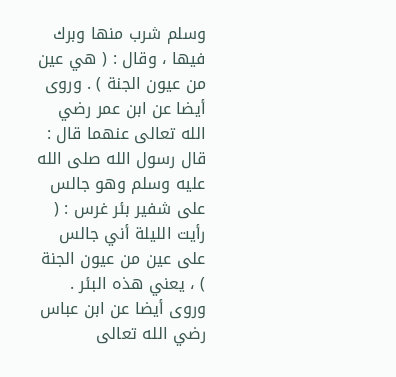وسلم شرب منها وبرك فيها ، وقال : ( هي عين من عيون الجنة ) . وروى أيضا عن ابن عمر رضي الله تعالى عنهما قال : قال رسول الله صلى الله عليه وسلم وهو جالس على شفير بئر غرس : ( رأيت الليلة أني جالس على عين من عيون الجنة ) ، يعني هذه البئر . وروى أيضا عن ابن عباس رضي الله تعالى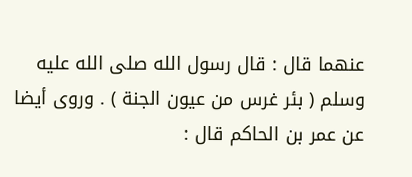عنهما قال : قال رسول الله صلى الله عليه وسلم ( بئر غرس من عيون الجنة ) . وروى أيضا عن عمر بن الحاكم قال :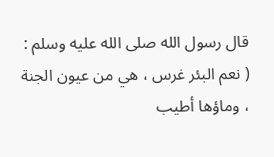قال رسول الله صلى الله عليه وسلم : ( نعم البئر غرس ، هي من عيون الجنة ، وماؤها أطيب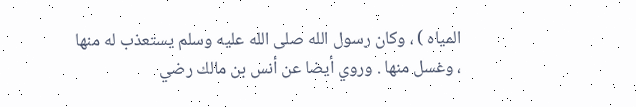المياه ) ، وكان رسول الله صلى الله عليه وسلم يستعذب له منها ، وغسل منها . وروي أيضا عن أنس بن مالك رضي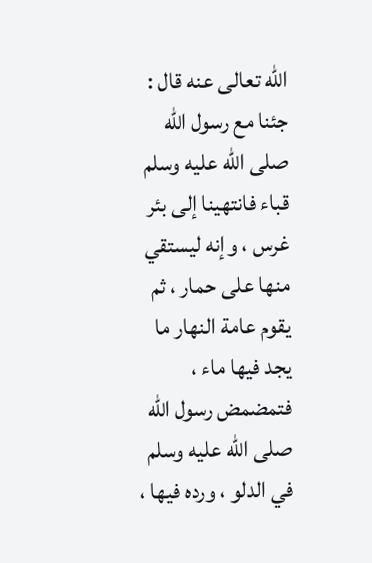الله تعالى عنه قال : جئنا مع رسول الله صلى الله عليه وسلم قباء فانتهينا إلى بئر غرس ، وإنه ليستقي منها على حمار ، ثم يقوم عامة النهار ما يجد فيها ماء ، فتمضمض رسول الله صلى الله عليه وسلم في الدلو ، ورده فيها ،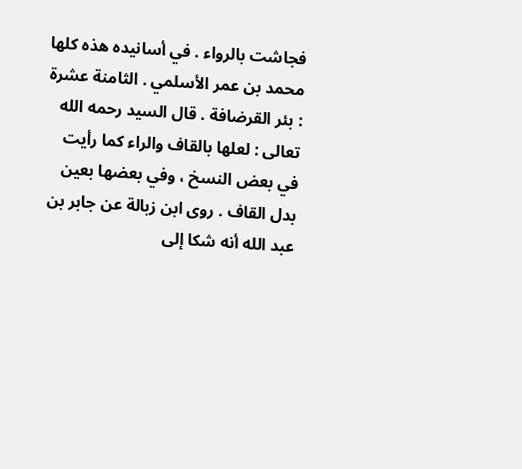فجاشت بالرواء . في أسانيده هذه كلها محمد بن عمر الأسلمي . الثامنة عشرة : بئر القرضافة . قال السيد رحمه الله تعالى : لعلها بالقاف والراء كما رأيت في بعض النسخ ، وفي بعضها بعين بدل القاف . روى ابن زبالة عن جابر بن عبد الله أنه شكا إلى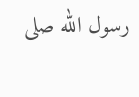رسول الله صلى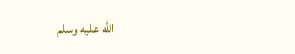الله عليه وسلم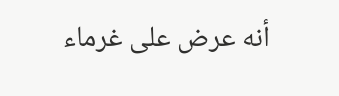أنه عرض على غرماء